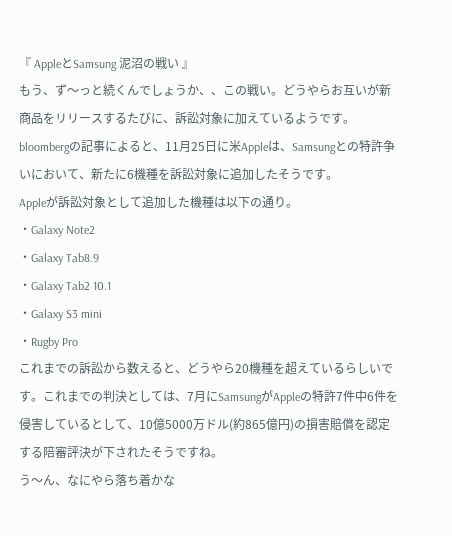『 AppleとSamsung 泥沼の戦い 』
もう、ず〜っと続くんでしょうか、、この戦い。どうやらお互いが新商品をリリースするたびに、訴訟対象に加えているようです。
bloombergの記事によると、11月25日に米Appleは、Samsungとの特許争いにおいて、新たに6機種を訴訟対象に追加したそうです。
Appleが訴訟対象として追加した機種は以下の通り。
・Galaxy Note2
・Galaxy Tab8.9
・Galaxy Tab2 10.1
・Galaxy S3 mini
・Rugby Pro
これまでの訴訟から数えると、どうやら20機種を超えているらしいです。これまでの判決としては、7月にSamsungがAppleの特許7件中6件を侵害しているとして、10億5000万ドル(約865億円)の損害賠償を認定する陪審評決が下されたそうですね。
う〜ん、なにやら落ち着かな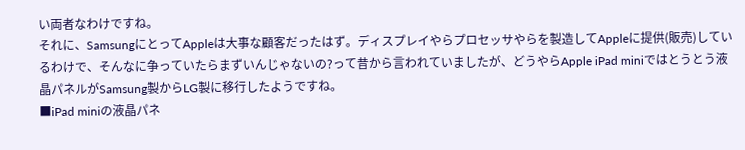い両者なわけですね。
それに、SamsungにとってAppleは大事な顧客だったはず。ディスプレイやらプロセッサやらを製造してAppleに提供(販売)しているわけで、そんなに争っていたらまずいんじゃないの?って昔から言われていましたが、どうやらApple iPad miniではとうとう液晶パネルがSamsung製からLG製に移行したようですね。
■iPad miniの液晶パネ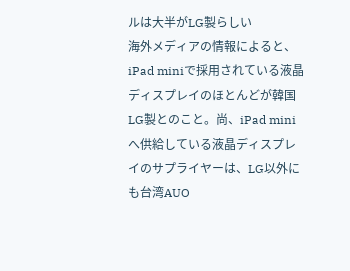ルは大半がLG製らしい
海外メディアの情報によると、iPad miniで採用されている液晶ディスプレイのほとんどが韓国LG製とのこと。尚、iPad miniへ供給している液晶ディスプレイのサプライヤーは、LG以外にも台湾AUO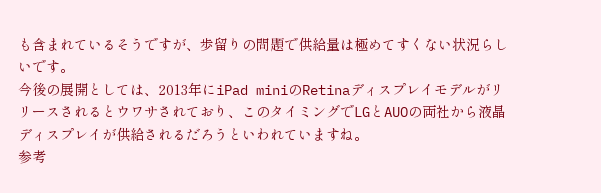も含まれているそうですが、歩留りの問題で供給量は極めてすくない状況らしいです。
今後の展開としては、2013年にiPad miniのRetinaディスプレイモデルがリリースされるとウワサされており、このタイミングでLGとAUOの両社から液晶ディスプレイが供給されるだろうといわれていますね。
参考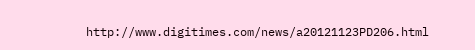http://www.digitimes.com/news/a20121123PD206.html